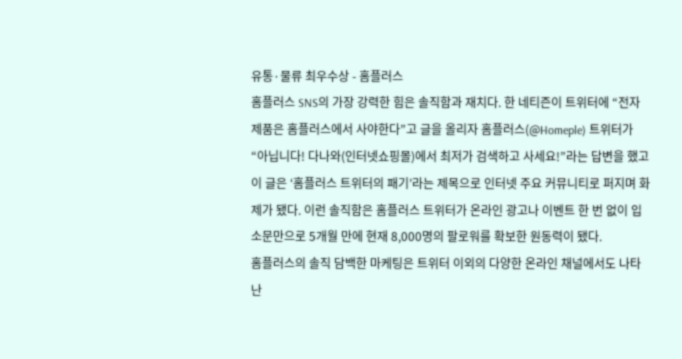유통·물류 최우수상 - 홈플러스
홈플러스 SNS의 가장 강력한 힘은 솔직함과 재치다. 한 네티즌이 트위터에 “전자제품은 홈플러스에서 사야한다”고 글을 올리자 홈플러스(@Homeple) 트위터가 “아닙니다! 다나와(인터넷쇼핑몰)에서 최저가 검색하고 사세요!”라는 답변을 했고 이 글은 ‘홈플러스 트위터의 패기’라는 제목으로 인터넷 주요 커뮤니티로 퍼지며 화제가 됐다. 이런 솔직함은 홈플러스 트위터가 온라인 광고나 이벤트 한 번 없이 입소문만으로 5개월 만에 현재 8,000명의 팔로워를 확보한 원동력이 됐다.
홈플러스의 솔직 담백한 마케팅은 트위터 이외의 다양한 온라인 채널에서도 나타난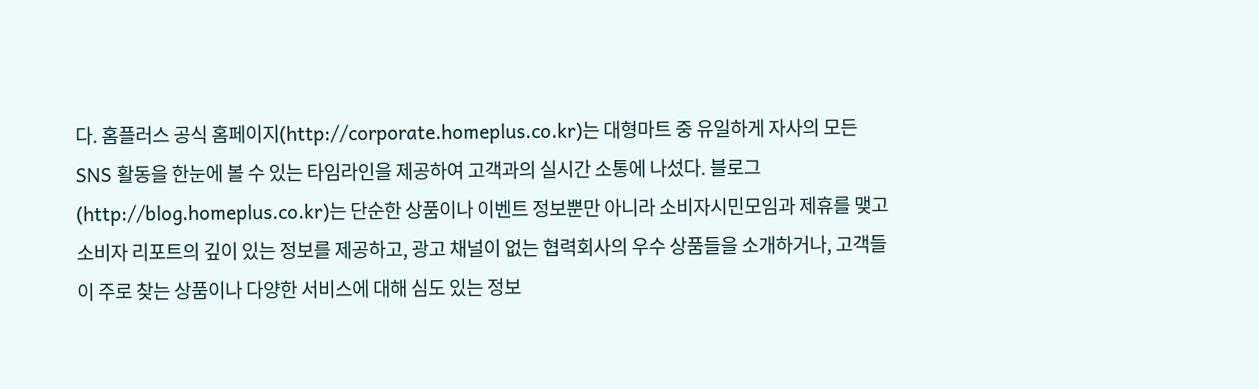다. 홈플러스 공식 홈페이지(http://corporate.homeplus.co.kr)는 대형마트 중 유일하게 자사의 모든 SNS 활동을 한눈에 볼 수 있는 타임라인을 제공하여 고객과의 실시간 소통에 나섰다. 블로그(http://blog.homeplus.co.kr)는 단순한 상품이나 이벤트 정보뿐만 아니라 소비자시민모임과 제휴를 맺고 소비자 리포트의 깊이 있는 정보를 제공하고, 광고 채널이 없는 협력회사의 우수 상품들을 소개하거나, 고객들이 주로 찾는 상품이나 다양한 서비스에 대해 심도 있는 정보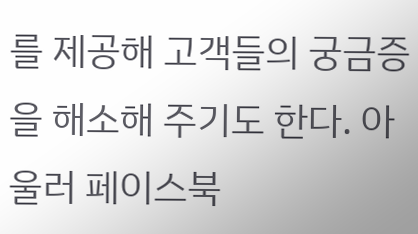를 제공해 고객들의 궁금증을 해소해 주기도 한다. 아울러 페이스북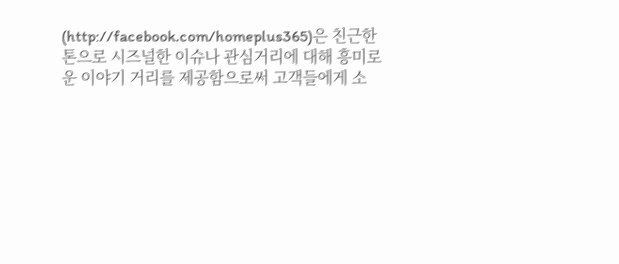(http://facebook.com/homeplus365)은 친근한 톤으로 시즈널한 이슈나 관심거리에 대해 흥미로운 이야기 거리를 제공함으로써 고객들에게 소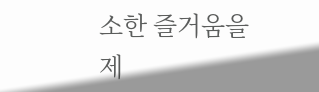소한 즐거움을 제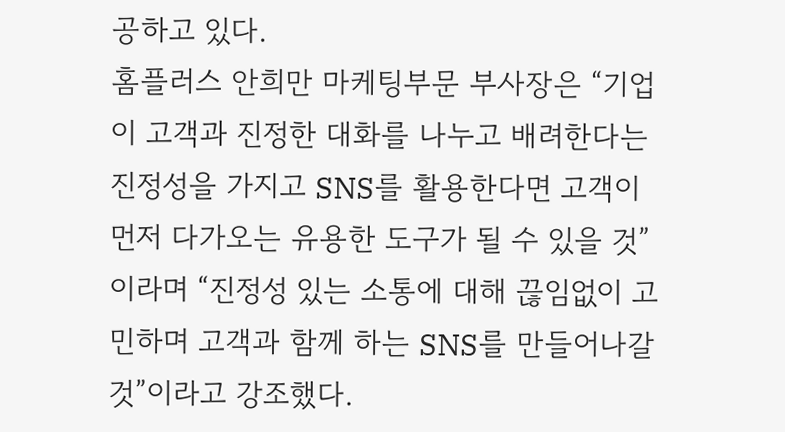공하고 있다.
홈플러스 안희만 마케팅부문 부사장은 “기업이 고객과 진정한 대화를 나누고 배려한다는 진정성을 가지고 SNS를 활용한다면 고객이 먼저 다가오는 유용한 도구가 될 수 있을 것”이라며 “진정성 있는 소통에 대해 끊임없이 고민하며 고객과 함께 하는 SNS를 만들어나갈 것”이라고 강조했다.